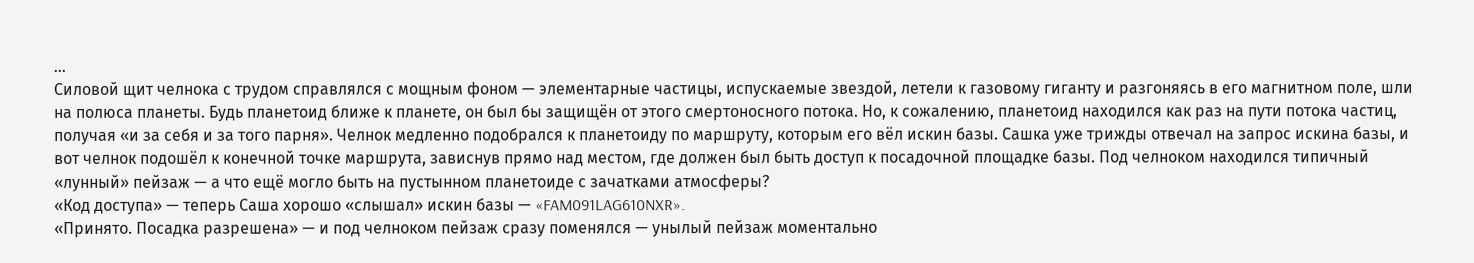…
Силовой щит челнока с трудом справлялся с мощным фоном — элементарные частицы, испускаемые звездой, летели к газовому гиганту и разгоняясь в его магнитном поле, шли на полюса планеты. Будь планетоид ближе к планете, он был бы защищён от этого смертоносного потока. Но, к сожалению, планетоид находился как раз на пути потока частиц, получая «и за себя и за того парня». Челнок медленно подобрался к планетоиду по маршруту, которым его вёл искин базы. Сашка уже трижды отвечал на запрос искина базы, и вот челнок подошёл к конечной точке маршрута, зависнув прямо над местом, где должен был быть доступ к посадочной площадке базы. Под челноком находился типичный «лунный» пейзаж — а что ещё могло быть на пустынном планетоиде с зачатками атмосферы?
«Код доступа» — теперь Саша хорошо «слышал» искин базы — «FAM091LAG610NXR».
«Принято. Посадка разрешена» — и под челноком пейзаж сразу поменялся — унылый пейзаж моментально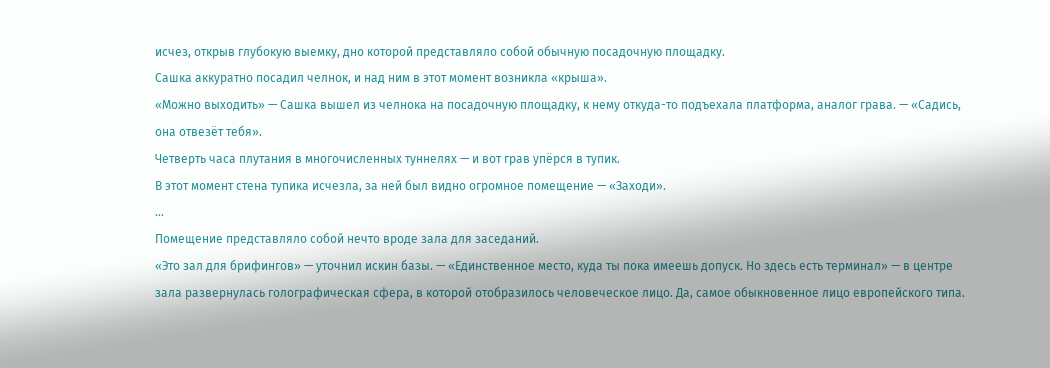исчез, открыв глубокую выемку, дно которой представляло собой обычную посадочную площадку.
Сашка аккуратно посадил челнок, и над ним в этот момент возникла «крыша».
«Можно выходить» — Сашка вышел из челнока на посадочную площадку, к нему откуда-то подъехала платформа, аналог грава. — «Садись, она отвезёт тебя».
Четверть часа плутания в многочисленных туннелях — и вот грав упёрся в тупик.
В этот момент стена тупика исчезла, за ней был видно огромное помещение — «Заходи».
…
Помещение представляло собой нечто вроде зала для заседаний.
«Это зал для брифингов» — уточнил искин базы. — «Единственное место, куда ты пока имеешь допуск. Но здесь есть терминал» — в центре зала развернулась голографическая сфера, в которой отобразилось человеческое лицо. Да, самое обыкновенное лицо европейского типа.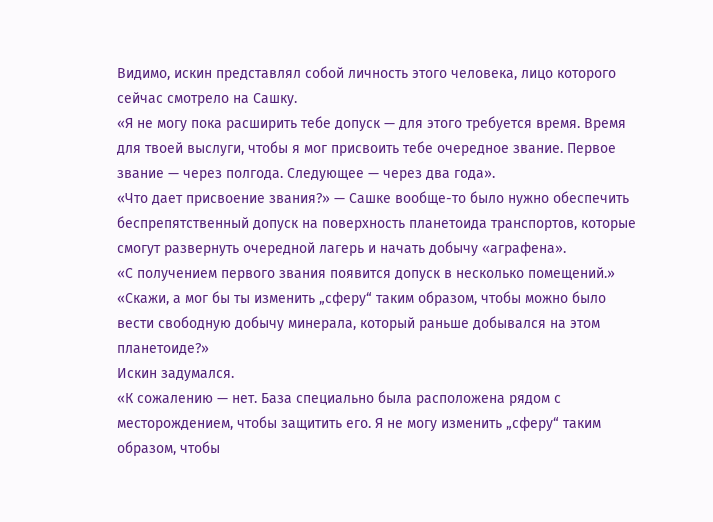Видимо, искин представлял собой личность этого человека, лицо которого сейчас смотрело на Сашку.
«Я не могу пока расширить тебе допуск — для этого требуется время. Время для твоей выслуги, чтобы я мог присвоить тебе очередное звание. Первое звание — через полгода. Следующее — через два года».
«Что дает присвоение звания?» — Сашке вообще-то было нужно обеспечить беспрепятственный допуск на поверхность планетоида транспортов, которые смогут развернуть очередной лагерь и начать добычу «аграфена».
«С получением первого звания появится допуск в несколько помещений.»
«Скажи, а мог бы ты изменить „сферу“ таким образом, чтобы можно было вести свободную добычу минерала, который раньше добывался на этом планетоиде?»
Искин задумался.
«К сожалению — нет. База специально была расположена рядом с месторождением, чтобы защитить его. Я не могу изменить „сферу“ таким образом, чтобы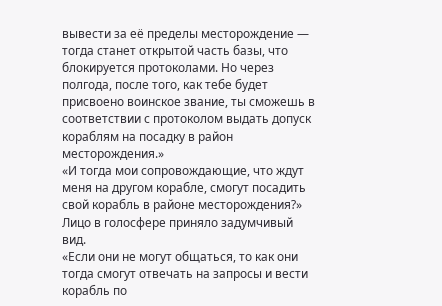вывести за её пределы месторождение — тогда станет открытой часть базы, что блокируется протоколами. Но через полгода, после того, как тебе будет присвоено воинское звание, ты сможешь в соответствии с протоколом выдать допуск кораблям на посадку в район месторождения.»
«И тогда мои сопровождающие, что ждут меня на другом корабле, смогут посадить свой корабль в районе месторождения?»
Лицо в голосфере приняло задумчивый вид.
«Если они не могут общаться, то как они тогда смогут отвечать на запросы и вести корабль по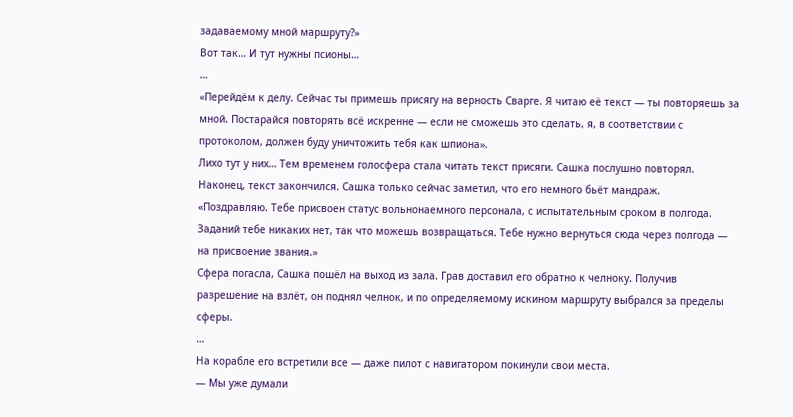задаваемому мной маршруту?»
Вот так… И тут нужны псионы…
…
«Перейдём к делу. Сейчас ты примешь присягу на верность Сварге. Я читаю её текст — ты повторяешь за мной. Постарайся повторять всё искренне — если не сможешь это сделать, я, в соответствии с протоколом, должен буду уничтожить тебя как шпиона».
Лихо тут у них… Тем временем голосфера стала читать текст присяги. Сашка послушно повторял. Наконец, текст закончился. Сашка только сейчас заметил, что его немного бьёт мандраж.
«Поздравляю. Тебе присвоен статус вольнонаемного персонала, с испытательным сроком в полгода. Заданий тебе никаких нет, так что можешь возвращаться. Тебе нужно вернуться сюда через полгода — на присвоение звания.»
Сфера погасла, Сашка пошёл на выход из зала. Грав доставил его обратно к челноку. Получив разрешение на взлёт, он поднял челнок, и по определяемому искином маршруту выбрался за пределы сферы.
…
На корабле его встретили все — даже пилот с навигатором покинули свои места.
— Мы уже думали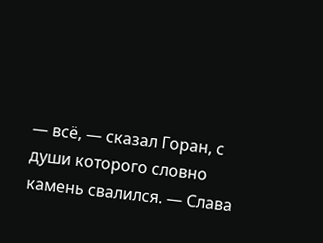— всё, — сказал Горан, с души которого словно камень свалился. — Слава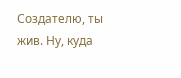Создателю, ты жив. Ну, куда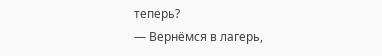теперь?
— Вернёмся в лагерь,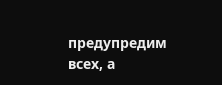предупредим всех, а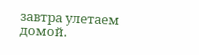завтра улетаем домой.